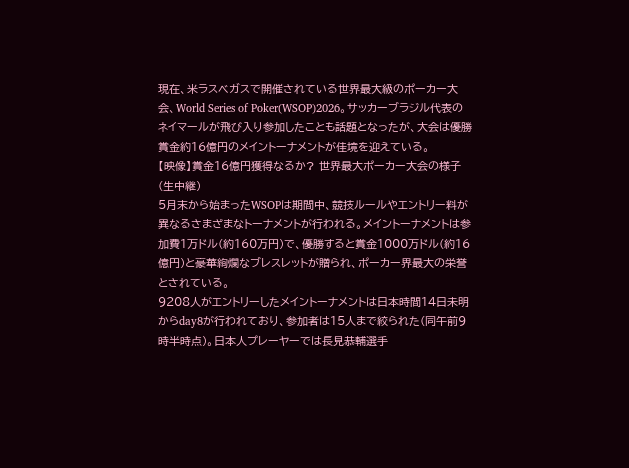現在、米ラスベガスで開催されている世界最大級のポーカー大会、World Series of Poker(WSOP)2026。サッカーブラジル代表のネイマールが飛び入り参加したことも話題となったが、大会は優勝賞金約16億円のメイントーナメントが佳境を迎えている。
【映像】賞金16億円獲得なるか? 世界最大ポーカー大会の様子(生中継)
5月末から始まったWSOPは期間中、競技ルールやエントリー料が異なるさまざまなトーナメントが行われる。メイントーナメントは参加費1万ドル(約160万円)で、優勝すると賞金1000万ドル(約16億円)と豪華絢爛なブレスレットが贈られ、ポーカー界最大の栄誉とされている。
9208人がエントリーしたメイントーナメントは日本時間14日未明からday8が行われており、参加者は15人まで絞られた(同午前9時半時点)。日本人プレーヤーでは長見恭輔選手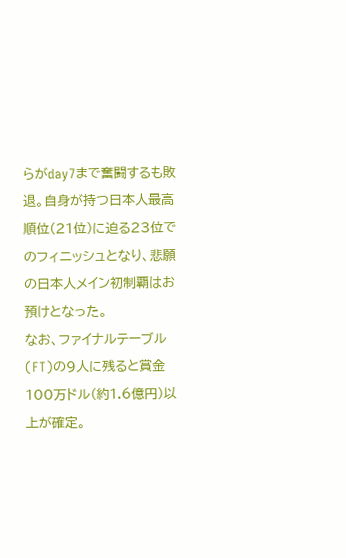らがday7まで奮闘するも敗退。自身が持つ日本人最高順位(21位)に迫る23位でのフィニッシュとなり、悲願の日本人メイン初制覇はお預けとなった。
なお、ファイナルテーブル(FT)の9人に残ると賞金100万ドル(約1.6億円)以上が確定。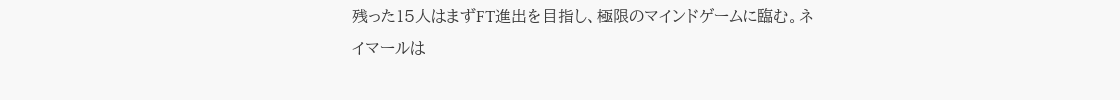残った15人はまずFT進出を目指し、極限のマインドゲームに臨む。ネイマールは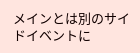メインとは別のサイドイベントに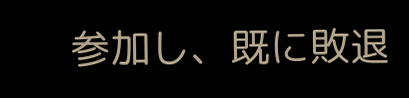参加し、既に敗退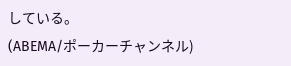している。
(ABEMA/ポーカーチャンネル)